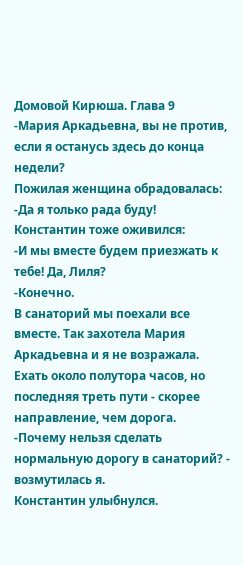Домовой Кирюша. Глава 9
-Мария Аркадьевна, вы не против, если я останусь здесь до конца недели?
Пожилая женщина обрадовалась:
-Да я только рада буду!
Константин тоже оживился:
-И мы вместе будем приезжать к тебе! Да, Лиля?
-Конечно.
В санаторий мы поехали все вместе. Так захотела Мария Аркадьевна и я не возражала.
Ехать около полутора часов, но последняя треть пути - скорее направление, чем дорога.
-Почему нельзя сделать нормальную дорогу в санаторий? - возмутилась я.
Константин улыбнулся.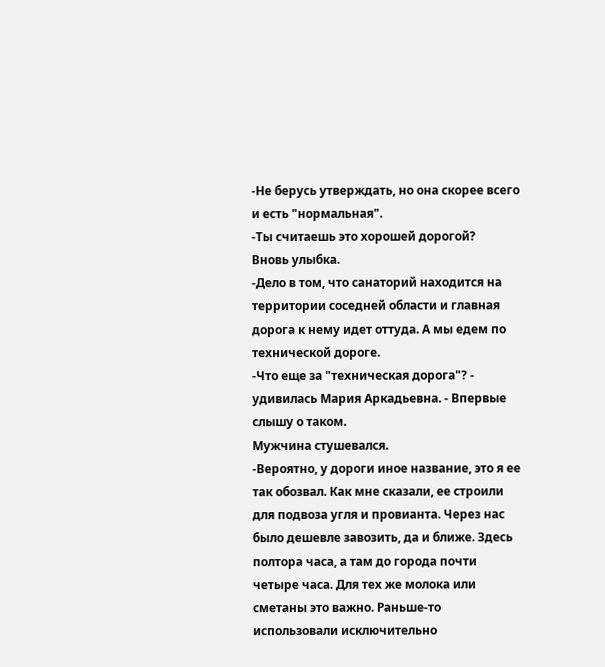-Не берусь утверждать, но она скорее всего и есть "нормальная".
-Ты считаешь это хорошей дорогой?
Вновь улыбка.
-Дело в том, что санаторий находится на территории соседней области и главная дорога к нему идет оттуда. А мы едем по технической дороге.
-Что еще за "техническая дорога"? - удивилась Мария Аркадьевна. - Впервые слышу о таком.
Мужчина стушевался.
-Вероятно, у дороги иное название, это я ее так обозвал. Как мне сказали, ее строили для подвоза угля и провианта. Через нас было дешевле завозить, да и ближе. Здесь полтора часа, а там до города почти четыре часа. Для тех же молока или сметаны это важно. Раньше-то использовали исключительно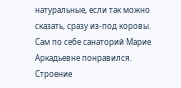натуральные, если так можно сказать, сразу из-под коровы.
Сам по себе санаторий Марие Аркадьевне понравился.
Строение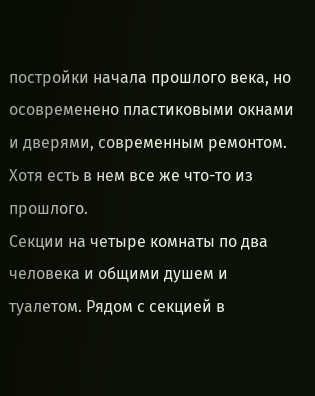постройки начала прошлого века, но осовременено пластиковыми окнами и дверями, современным ремонтом. Хотя есть в нем все же что-то из прошлого.
Секции на четыре комнаты по два человека и общими душем и туалетом. Рядом с секцией в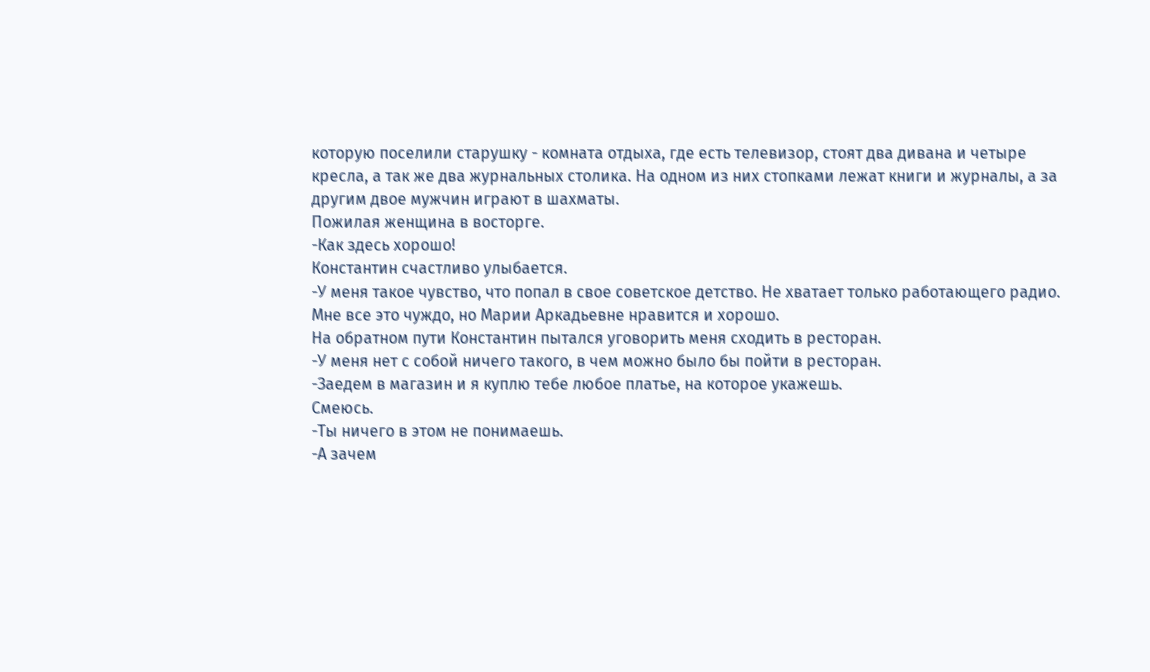которую поселили старушку - комната отдыха, где есть телевизор, стоят два дивана и четыре кресла, а так же два журнальных столика. На одном из них стопками лежат книги и журналы, а за другим двое мужчин играют в шахматы.
Пожилая женщина в восторге.
-Как здесь хорошо!
Константин счастливо улыбается.
-У меня такое чувство, что попал в свое советское детство. Не хватает только работающего радио.
Мне все это чуждо, но Марии Аркадьевне нравится и хорошо.
На обратном пути Константин пытался уговорить меня сходить в ресторан.
-У меня нет с собой ничего такого, в чем можно было бы пойти в ресторан.
-Заедем в магазин и я куплю тебе любое платье, на которое укажешь.
Смеюсь.
-Ты ничего в этом не понимаешь.
-А зачем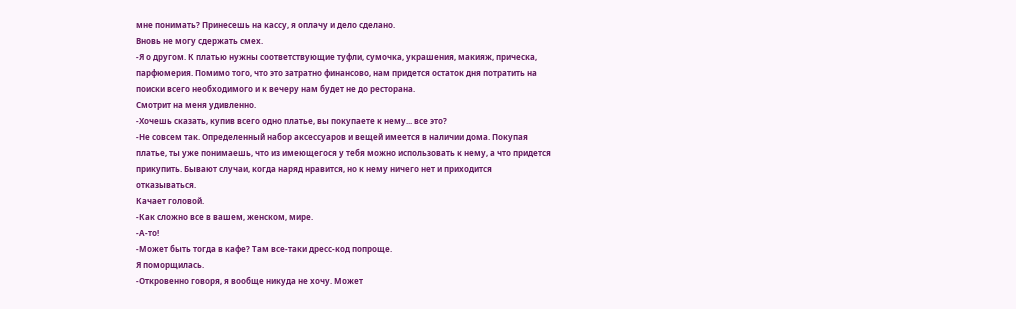мне понимать? Принесешь на кассу, я оплачу и дело сделано.
Вновь не могу сдержать смех.
-Я о другом. К платью нужны соответствующие туфли, сумочка, украшения, макияж, прическа, парфюмерия. Помимо того, что это затратно финансово, нам придется остаток дня потратить на поиски всего необходимого и к вечеру нам будет не до ресторана.
Смотрит на меня удивленно.
-Хочешь сказать, купив всего одно платье, вы покупаете к нему... все это?
-Не совсем так. Определенный набор аксессуаров и вещей имеется в наличии дома. Покупая платье, ты уже понимаешь, что из имеющегося у тебя можно использовать к нему, а что придется прикупить. Бывают случаи, когда наряд нравится, но к нему ничего нет и приходится отказываться.
Качает головой.
-Как сложно все в вашем, женском, мире.
-А-то!
-Может быть тогда в кафе? Там все-таки дресс-код попроще.
Я поморщилась.
-Откровенно говоря, я вообще никуда не хочу. Может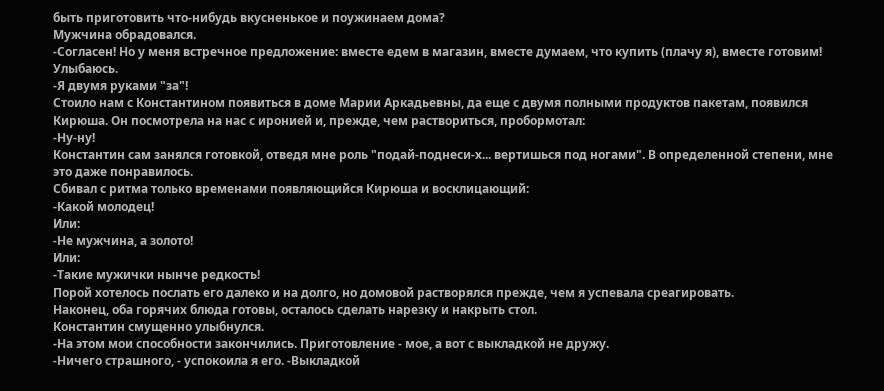быть приготовить что-нибудь вкусненькое и поужинаем дома?
Мужчина обрадовался.
-Согласен! Но у меня встречное предложение: вместе едем в магазин, вместе думаем, что купить (плачу я), вместе готовим!
Улыбаюсь.
-Я двумя руками "за"!
Стоило нам с Константином появиться в доме Марии Аркадьевны, да еще с двумя полными продуктов пакетам, появился Кирюша. Он посмотрела на нас с иронией и, прежде, чем раствориться, пробормотал:
-Ну-ну!
Константин сам занялся готовкой, отведя мне роль "подай-поднеси-х... вертишься под ногами". В определенной степени, мне это даже понравилось.
Сбивал с ритма только временами появляющийся Кирюша и восклицающий:
-Какой молодец!
Или:
-Не мужчина, а золото!
Или:
-Такие мужички нынче редкость!
Порой хотелось послать его далеко и на долго, но домовой растворялся прежде, чем я успевала среагировать.
Наконец, оба горячих блюда готовы, осталось сделать нарезку и накрыть стол.
Константин смущенно улыбнулся.
-На этом мои способности закончились. Приготовление - мое, а вот с выкладкой не дружу.
-Ничего страшного, - успокоила я его. -Выкладкой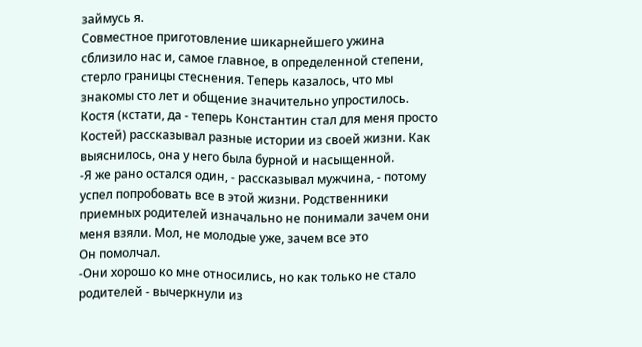займусь я.
Совместное приготовление шикарнейшего ужина сблизило нас и, самое главное, в определенной степени, стерло границы стеснения. Теперь казалось, что мы знакомы сто лет и общение значительно упростилось.
Костя (кстати, да - теперь Константин стал для меня просто Костей) рассказывал разные истории из своей жизни. Как выяснилось, она у него была бурной и насыщенной.
-Я же рано остался один, - рассказывал мужчина, - потому успел попробовать все в этой жизни. Родственники приемных родителей изначально не понимали зачем они меня взяли. Мол, не молодые уже, зачем все это
Он помолчал.
-Они хорошо ко мне относились, но как только не стало родителей - вычеркнули из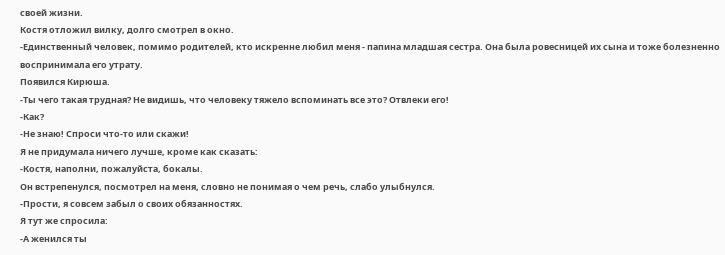своей жизни.
Костя отложил вилку, долго смотрел в окно.
-Единственный человек, помимо родителей, кто искренне любил меня - папина младшая сестра. Она была ровесницей их сына и тоже болезненно воспринимала его утрату.
Появился Кирюша.
-Ты чего такая трудная? Не видишь, что человеку тяжело вспоминать все это? Отвлеки его!
-Как?
-Не знаю! Спроси что-то или скажи!
Я не придумала ничего лучше, кроме как сказать:
-Костя, наполни, пожалуйста, бокалы.
Он встрепенулся, посмотрел на меня, словно не понимая о чем речь, слабо улыбнулся.
-Прости, я совсем забыл о своих обязанностях.
Я тут же спросила:
-А женился ты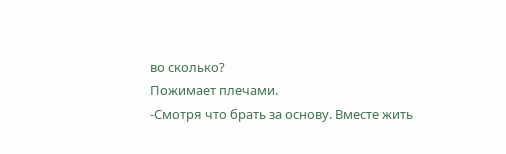во сколько?
Пожимает плечами.
-Смотря что брать за основу. Вместе жить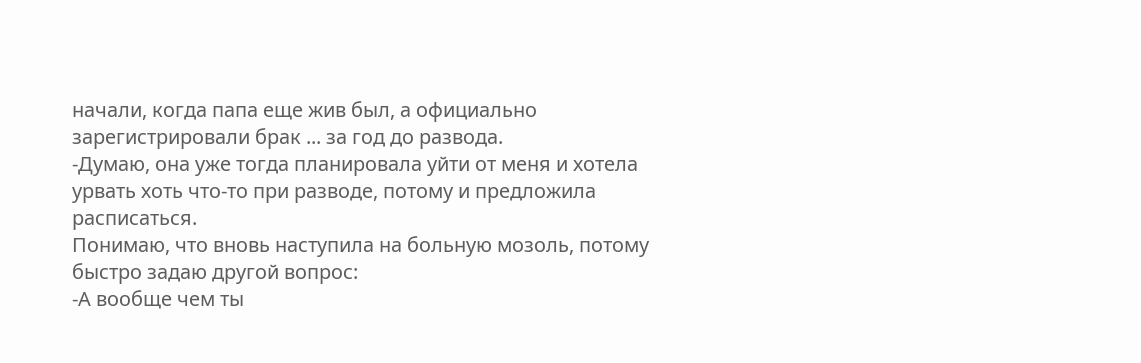начали, когда папа еще жив был, а официально зарегистрировали брак ... за год до развода.
-Думаю, она уже тогда планировала уйти от меня и хотела урвать хоть что-то при разводе, потому и предложила расписаться.
Понимаю, что вновь наступила на больную мозоль, потому быстро задаю другой вопрос:
-А вообще чем ты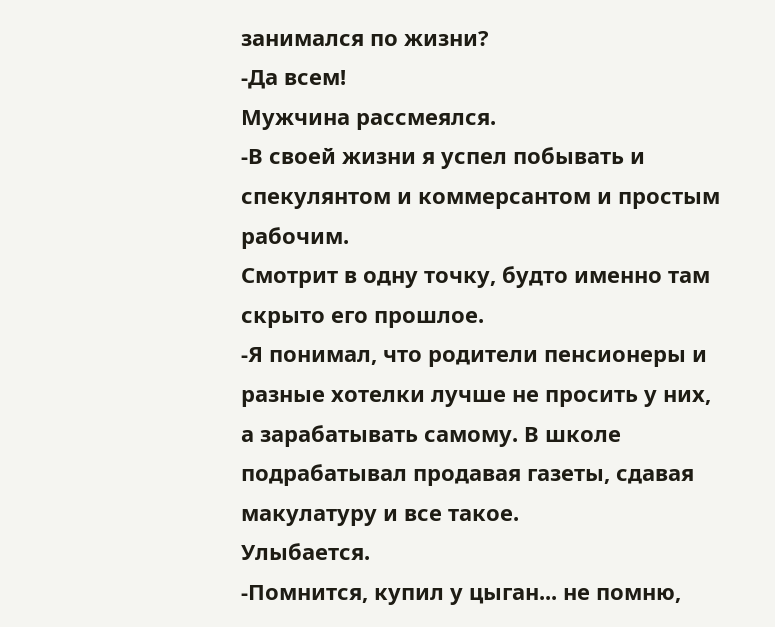занимался по жизни?
-Да всем!
Мужчина рассмеялся.
-В своей жизни я успел побывать и спекулянтом и коммерсантом и простым рабочим.
Смотрит в одну точку, будто именно там скрыто его прошлое.
-Я понимал, что родители пенсионеры и разные хотелки лучше не просить у них, а зарабатывать самому. В школе подрабатывал продавая газеты, сдавая макулатуру и все такое.
Улыбается.
-Помнится, купил у цыган... не помню,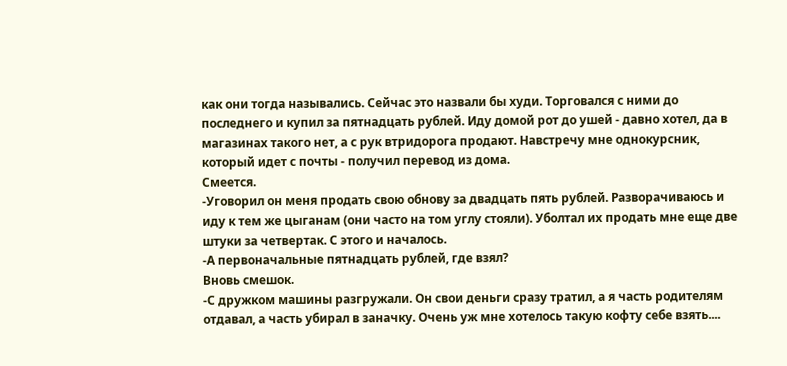как они тогда назывались. Сейчас это назвали бы худи. Торговался с ними до последнего и купил за пятнадцать рублей. Иду домой рот до ушей - давно хотел, да в магазинах такого нет, а с рук втридорога продают. Навстречу мне однокурсник, который идет с почты - получил перевод из дома.
Смеется.
-Уговорил он меня продать свою обнову за двадцать пять рублей. Разворачиваюсь и иду к тем же цыганам (они часто на том углу стояли). Уболтал их продать мне еще две штуки за четвертак. С этого и началось.
-А первоначальные пятнадцать рублей, где взял?
Вновь смешок.
-С дружком машины разгружали. Он свои деньги сразу тратил, а я часть родителям отдавал, а часть убирал в заначку. Очень уж мне хотелось такую кофту себе взять....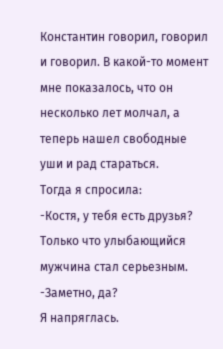Константин говорил, говорил и говорил. В какой-то момент мне показалось, что он несколько лет молчал, а теперь нашел свободные уши и рад стараться.
Тогда я спросила:
-Костя, у тебя есть друзья?
Только что улыбающийся мужчина стал серьезным.
-Заметно, да?
Я напряглась.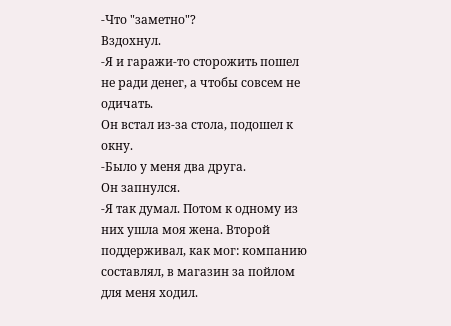-Что "заметно"?
Вздохнул.
-Я и гаражи-то сторожить пошел не ради денег, а чтобы совсем не одичать.
Он встал из-за стола, подошел к окну.
-Было у меня два друга.
Он запнулся.
-Я так думал. Потом к одному из них ушла моя жена. Второй поддерживал, как мог: компанию составлял, в магазин за пойлом для меня ходил.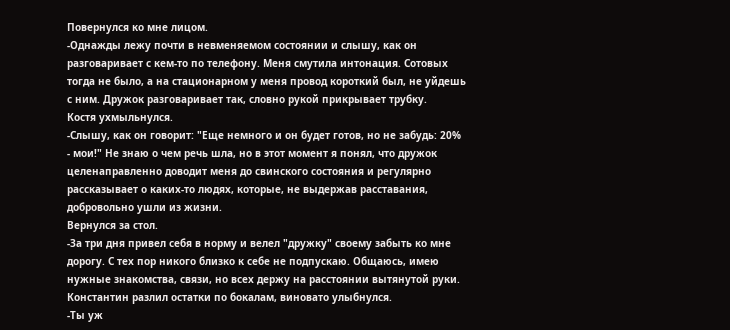Повернулся ко мне лицом.
-Однажды лежу почти в невменяемом состоянии и слышу, как он разговаривает с кем-то по телефону. Меня смутила интонация. Сотовых тогда не было, а на стационарном у меня провод короткий был, не уйдешь с ним. Дружок разговаривает так, словно рукой прикрывает трубку.
Костя ухмыльнулся.
-Слышу, как он говорит: "Еще немного и он будет готов, но не забудь: 20% - мои!" Не знаю о чем речь шла, но в этот момент я понял, что дружок целенаправленно доводит меня до свинского состояния и регулярно рассказывает о каких-то людях, которые, не выдержав расставания, добровольно ушли из жизни.
Вернулся за стол.
-За три дня привел себя в норму и велел "дружку" своему забыть ко мне дорогу. С тех пор никого близко к себе не подпускаю. Общаюсь, имею нужные знакомства, связи, но всех держу на расстоянии вытянутой руки.
Константин разлил остатки по бокалам, виновато улыбнулся.
-Ты уж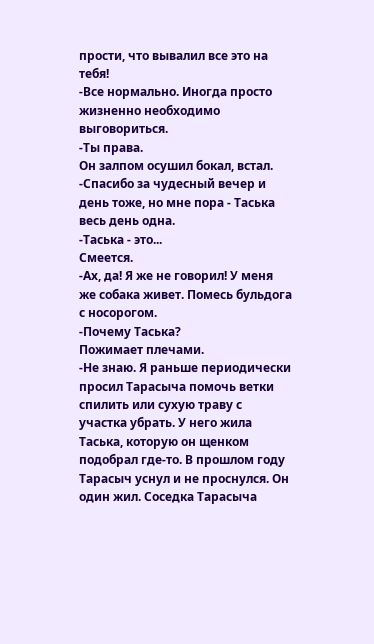прости, что вывалил все это на тебя!
-Все нормально. Иногда просто жизненно необходимо выговориться.
-Ты права.
Он залпом осушил бокал, встал.
-Спасибо за чудесный вечер и день тоже, но мне пора - Таська весь день одна.
-Таська - это...
Смеется.
-Ах, да! Я же не говорил! У меня же собака живет. Помесь бульдога с носорогом.
-Почему Таська?
Пожимает плечами.
-Не знаю. Я раньше периодически просил Тарасыча помочь ветки спилить или сухую траву с участка убрать. У него жила Таська, которую он щенком подобрал где-то. В прошлом году Тарасыч уснул и не проснулся. Он один жил. Соседка Тарасыча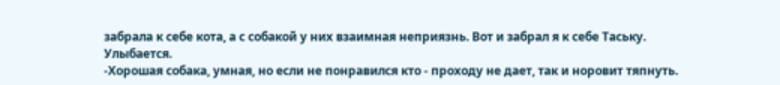забрала к себе кота, а с собакой у них взаимная неприязнь. Вот и забрал я к себе Таську.
Улыбается.
-Хорошая собака, умная, но если не понравился кто - проходу не дает, так и норовит тяпнуть.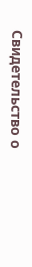Свидетельство о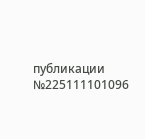публикации №225111101096